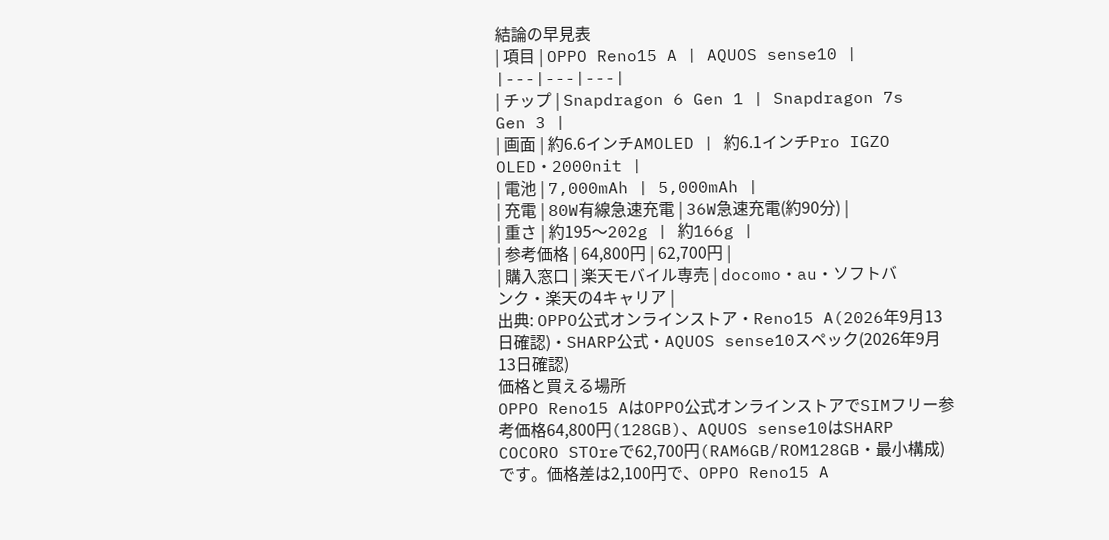結論の早見表
| 項目 | OPPO Reno15 A | AQUOS sense10 |
|---|---|---|
| チップ | Snapdragon 6 Gen 1 | Snapdragon 7s Gen 3 |
| 画面 | 約6.6インチAMOLED | 約6.1インチPro IGZO OLED・2000nit |
| 電池 | 7,000mAh | 5,000mAh |
| 充電 | 80W有線急速充電 | 36W急速充電(約90分) |
| 重さ | 約195〜202g | 約166g |
| 参考価格 | 64,800円 | 62,700円 |
| 購入窓口 | 楽天モバイル専売 | docomo・au・ソフトバンク・楽天の4キャリア |
出典: OPPO公式オンラインストア・Reno15 A(2026年9月13日確認)・SHARP公式・AQUOS sense10スペック(2026年9月13日確認)
価格と買える場所
OPPO Reno15 AはOPPO公式オンラインストアでSIMフリー参考価格64,800円(128GB)、AQUOS sense10はSHARP COCORO STOreで62,700円(RAM6GB/ROM128GB・最小構成)です。価格差は2,100円で、OPPO Reno15 A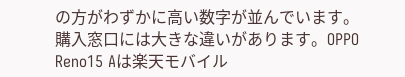の方がわずかに高い数字が並んでいます。
購入窓口には大きな違いがあります。OPPO Reno15 Aは楽天モバイル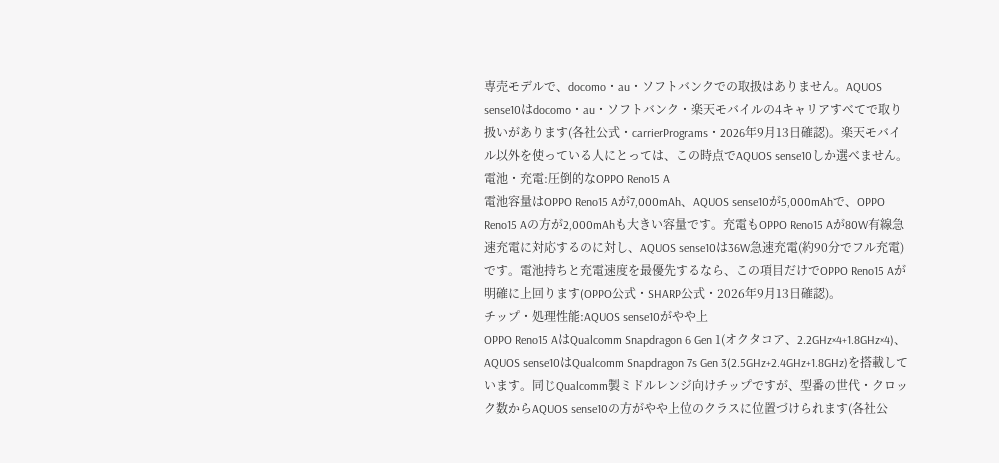専売モデルで、docomo・au・ソフトバンクでの取扱はありません。AQUOS sense10はdocomo・au・ソフトバンク・楽天モバイルの4キャリアすべてで取り扱いがあります(各社公式・carrierPrograms・2026年9月13日確認)。楽天モバイル以外を使っている人にとっては、この時点でAQUOS sense10しか選べません。
電池・充電:圧倒的なOPPO Reno15 A
電池容量はOPPO Reno15 Aが7,000mAh、AQUOS sense10が5,000mAhで、OPPO Reno15 Aの方が2,000mAhも大きい容量です。充電もOPPO Reno15 Aが80W有線急速充電に対応するのに対し、AQUOS sense10は36W急速充電(約90分でフル充電)です。電池持ちと充電速度を最優先するなら、この項目だけでOPPO Reno15 Aが明確に上回ります(OPPO公式・SHARP公式・2026年9月13日確認)。
チップ・処理性能:AQUOS sense10がやや上
OPPO Reno15 AはQualcomm Snapdragon 6 Gen 1(オクタコア、2.2GHz×4+1.8GHz×4)、AQUOS sense10はQualcomm Snapdragon 7s Gen 3(2.5GHz+2.4GHz+1.8GHz)を搭載しています。同じQualcomm製ミドルレンジ向けチップですが、型番の世代・クロック数からAQUOS sense10の方がやや上位のクラスに位置づけられます(各社公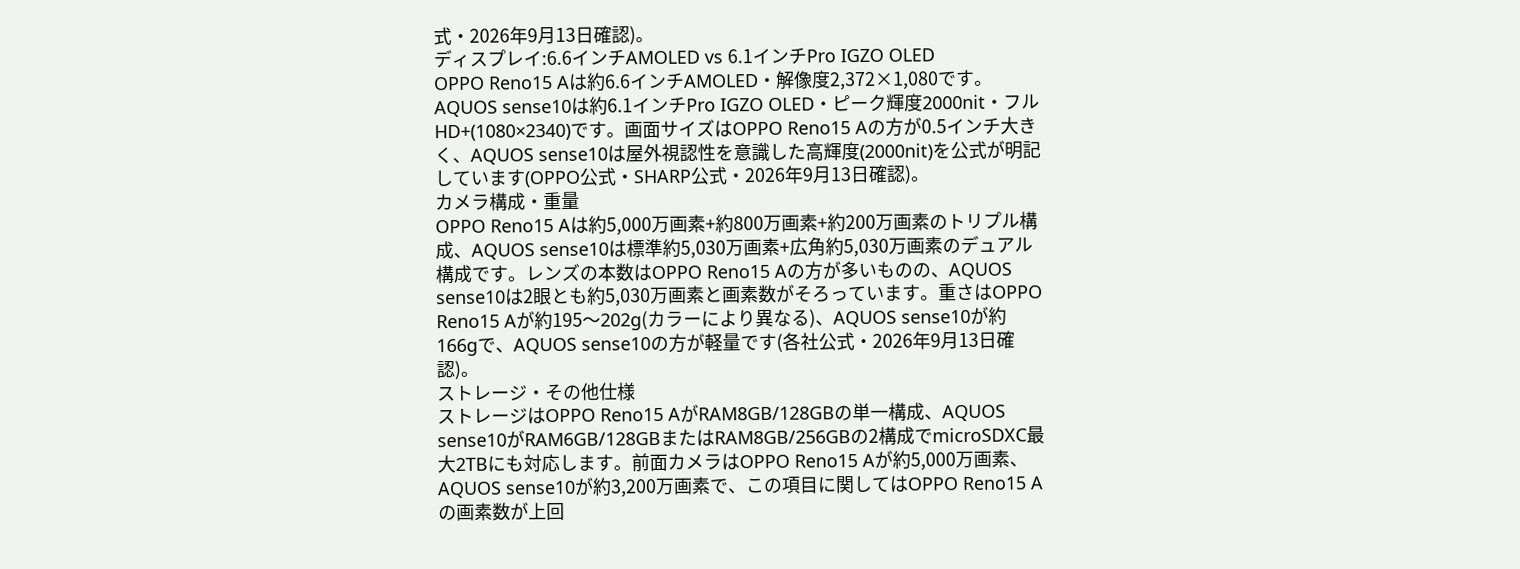式・2026年9月13日確認)。
ディスプレイ:6.6インチAMOLED vs 6.1インチPro IGZO OLED
OPPO Reno15 Aは約6.6インチAMOLED・解像度2,372×1,080です。AQUOS sense10は約6.1インチPro IGZO OLED・ピーク輝度2000nit・フルHD+(1080×2340)です。画面サイズはOPPO Reno15 Aの方が0.5インチ大きく、AQUOS sense10は屋外視認性を意識した高輝度(2000nit)を公式が明記しています(OPPO公式・SHARP公式・2026年9月13日確認)。
カメラ構成・重量
OPPO Reno15 Aは約5,000万画素+約800万画素+約200万画素のトリプル構成、AQUOS sense10は標準約5,030万画素+広角約5,030万画素のデュアル構成です。レンズの本数はOPPO Reno15 Aの方が多いものの、AQUOS sense10は2眼とも約5,030万画素と画素数がそろっています。重さはOPPO Reno15 Aが約195〜202g(カラーにより異なる)、AQUOS sense10が約166gで、AQUOS sense10の方が軽量です(各社公式・2026年9月13日確認)。
ストレージ・その他仕様
ストレージはOPPO Reno15 AがRAM8GB/128GBの単一構成、AQUOS sense10がRAM6GB/128GBまたはRAM8GB/256GBの2構成でmicroSDXC最大2TBにも対応します。前面カメラはOPPO Reno15 Aが約5,000万画素、AQUOS sense10が約3,200万画素で、この項目に関してはOPPO Reno15 Aの画素数が上回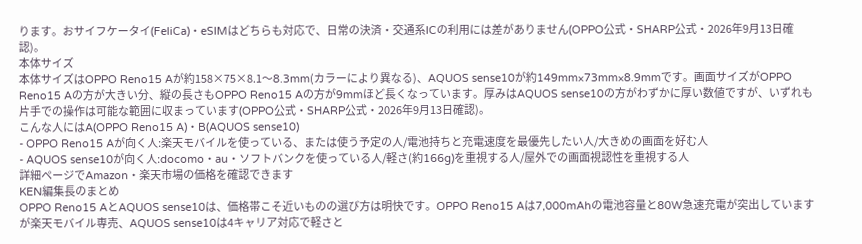ります。おサイフケータイ(FeliCa)・eSIMはどちらも対応で、日常の決済・交通系ICの利用には差がありません(OPPO公式・SHARP公式・2026年9月13日確認)。
本体サイズ
本体サイズはOPPO Reno15 Aが約158×75×8.1〜8.3mm(カラーにより異なる)、AQUOS sense10が約149mm×73mm×8.9mmです。画面サイズがOPPO Reno15 Aの方が大きい分、縦の長さもOPPO Reno15 Aの方が9mmほど長くなっています。厚みはAQUOS sense10の方がわずかに厚い数値ですが、いずれも片手での操作は可能な範囲に収まっています(OPPO公式・SHARP公式・2026年9月13日確認)。
こんな人にはA(OPPO Reno15 A)・B(AQUOS sense10)
- OPPO Reno15 Aが向く人:楽天モバイルを使っている、または使う予定の人/電池持ちと充電速度を最優先したい人/大きめの画面を好む人
- AQUOS sense10が向く人:docomo・au・ソフトバンクを使っている人/軽さ(約166g)を重視する人/屋外での画面視認性を重視する人
詳細ページでAmazon・楽天市場の価格を確認できます
KEN編集長のまとめ
OPPO Reno15 AとAQUOS sense10は、価格帯こそ近いものの選び方は明快です。OPPO Reno15 Aは7,000mAhの電池容量と80W急速充電が突出していますが楽天モバイル専売、AQUOS sense10は4キャリア対応で軽さと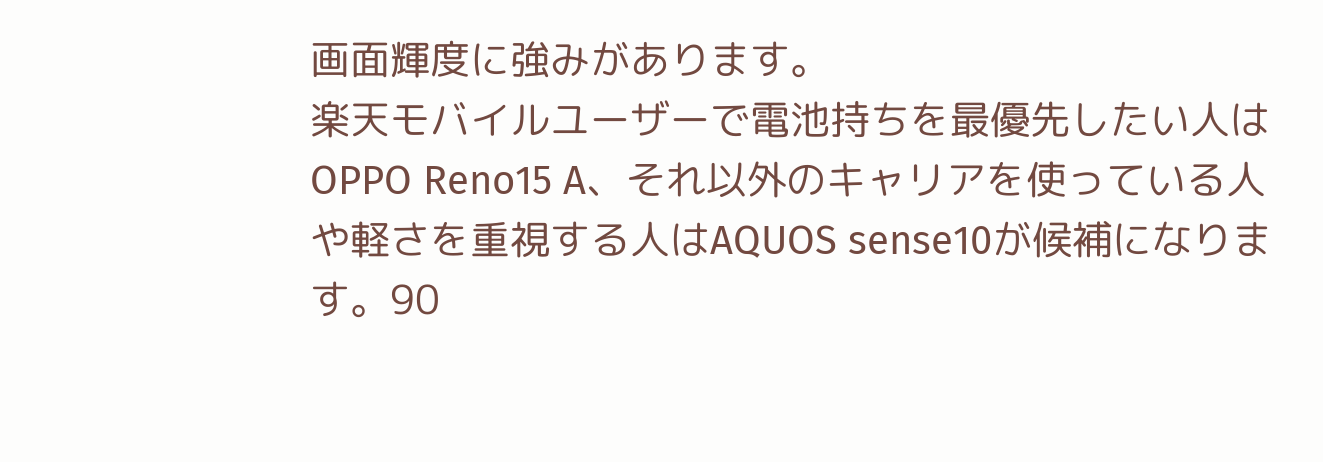画面輝度に強みがあります。
楽天モバイルユーザーで電池持ちを最優先したい人はOPPO Reno15 A、それ以外のキャリアを使っている人や軽さを重視する人はAQUOS sense10が候補になります。90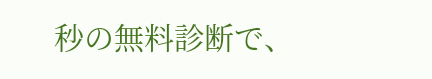秒の無料診断で、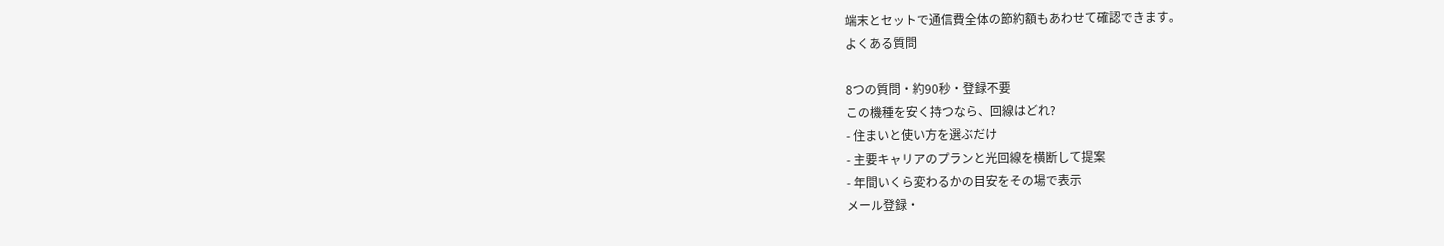端末とセットで通信費全体の節約額もあわせて確認できます。
よくある質問

8つの質問・約90秒・登録不要
この機種を安く持つなら、回線はどれ?
- 住まいと使い方を選ぶだけ
- 主要キャリアのプランと光回線を横断して提案
- 年間いくら変わるかの目安をその場で表示
メール登録・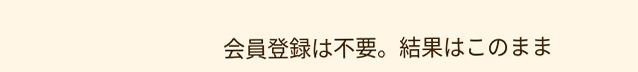会員登録は不要。結果はこのまま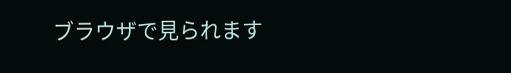ブラウザで見られます